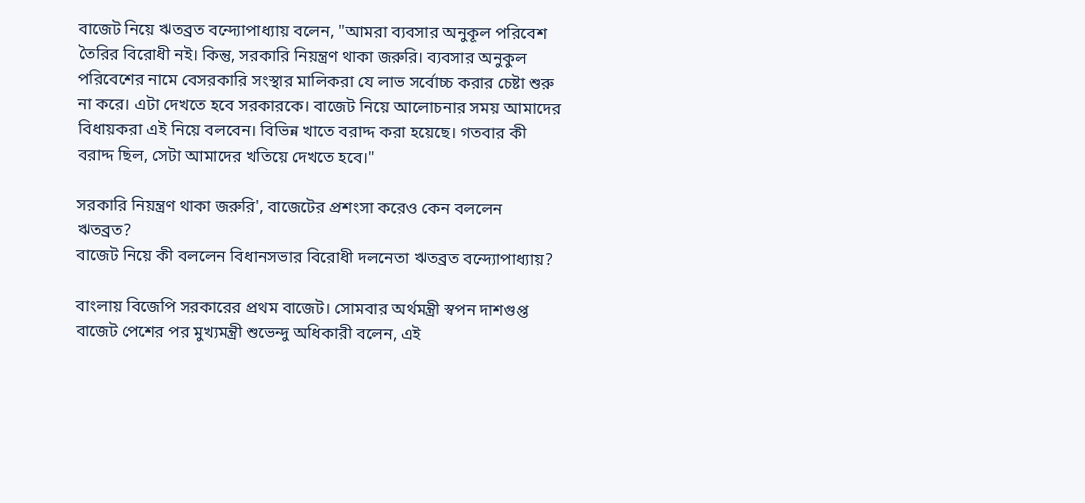বাজেট নিয়ে ঋতব্রত বন্দ্যোপাধ্যায় বলেন, "আমরা ব্যবসার অনুকূল পরিবেশ তৈরির বিরোধী নই। কিন্তু, সরকারি নিয়ন্ত্রণ থাকা জরুরি। ব্যবসার অনুকুল পরিবেশের নামে বেসরকারি সংস্থার মালিকরা যে লাভ সর্বোচ্চ করার চেষ্টা শুরু না করে। এটা দেখতে হবে সরকারকে। বাজেট নিয়ে আলোচনার সময় আমাদের বিধায়করা এই নিয়ে বলবেন। বিভিন্ন খাতে বরাদ্দ করা হয়েছে। গতবার কী বরাদ্দ ছিল, সেটা আমাদের খতিয়ে দেখতে হবে।"

সরকারি নিয়ন্ত্রণ থাকা জরুরি', বাজেটের প্রশংসা করেও কেন বললেন ঋতব্রত?
বাজেট নিয়ে কী বললেন বিধানসভার বিরোধী দলনেতা ঋতব্রত বন্দ্যোপাধ্যায়?

বাংলায় বিজেপি সরকারের প্রথম বাজেট। সোমবার অর্থমন্ত্রী স্বপন দাশগুপ্ত বাজেট পেশের পর মুখ্যমন্ত্রী শুভেন্দু অধিকারী বলেন, এই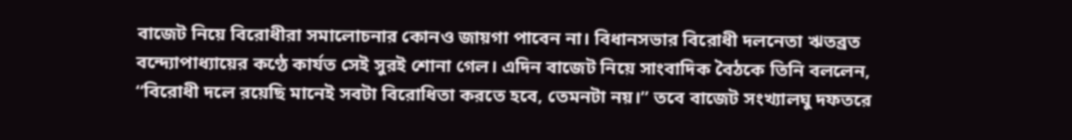বাজেট নিয়ে বিরোধীরা সমালোচনার কোনও জায়গা পাবেন না। বিধানসভার বিরোধী দলনেতা ঋতব্রত বন্দ্যোপাধ্যায়ের কণ্ঠে কার্যত সেই সুরই শোনা গেল। এদিন বাজেট নিয়ে সাংবাদিক বৈঠকে তিনি বললেন, “বিরোধী দলে রয়েছি মানেই সবটা বিরোধিতা করতে হবে, তেমনটা নয়।” তবে বাজেট সংখ্যালঘু দফতরে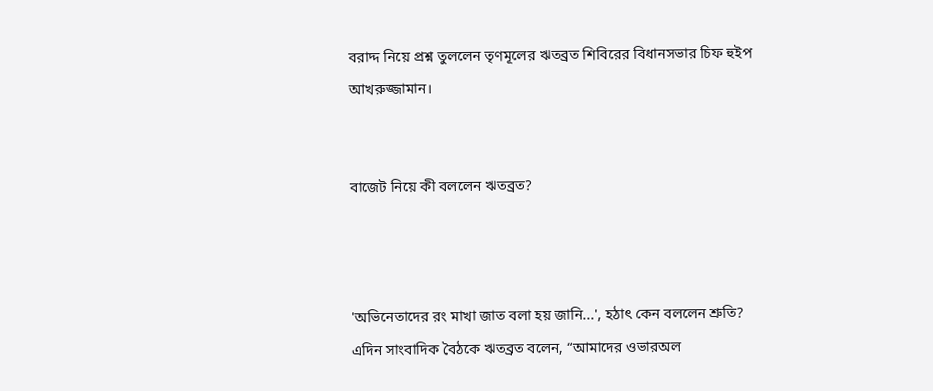বরাদ্দ নিয়ে প্রশ্ন তুললেন তৃণমূলের ঋতব্রত শিবিরের বিধানসভার চিফ হুইপ আখরুজ্জামান।


বাজেট নিয়ে কী বললেন ঋতব্রত?



'অভিনেতাদের রং মাখা জাত বলা হয় জানি...', হঠাত্‍ কেন বললেন শ্রুতি?
এদিন সাংবাদিক বৈঠকে ঋতব্রত বলেন, “আমাদের ওভারঅল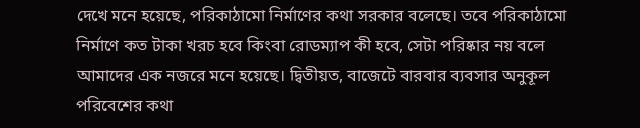দেখে মনে হয়েছে, পরিকাঠামো নির্মাণের কথা সরকার বলেছে। তবে পরিকাঠামো নির্মাণে কত টাকা খরচ হবে কিংবা রোডম্যাপ কী হবে, সেটা পরিষ্কার নয় বলে আমাদের এক নজরে মনে হয়েছে। দ্বিতীয়ত, বাজেটে বারবার ব্যবসার অনুকূল পরিবেশের কথা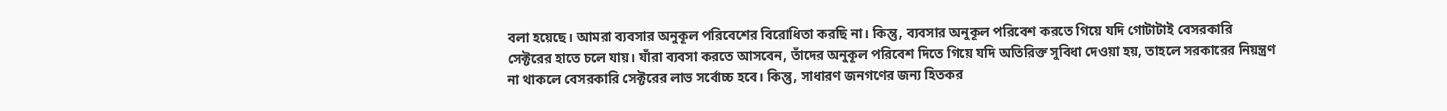বলা হয়েছে। আমরা ব্যবসার অনুকূল পরিবেশের বিরোধিতা করছি না। কিন্তু, ব্যবসার অনুকূল পরিবেশ করতে গিয়ে যদি গোটাটাই বেসরকারি সেক্টরের হাতে চলে যায়। যাঁরা ব্যবসা করতে আসবেন, তাঁদের অনুকূল পরিবেশ দিতে গিয়ে যদি অতিরিক্ত সুবিধা দেওয়া হয়, তাহলে সরকারের নিয়ন্ত্রণ না থাকলে বেসরকারি সেক্টরের লাভ সর্বোচ্চ হবে। কিন্তু, সাধারণ জনগণের জন্য হিতকর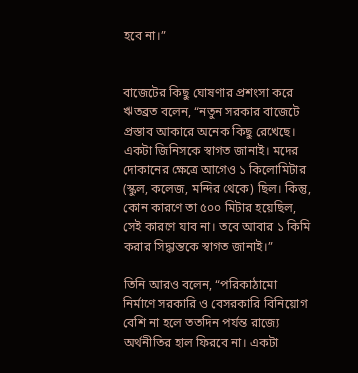হবে না।”


বাজেটের কিছু ঘোষণার প্রশংসা করে ঋতব্রত বলেন, “নতুন সরকার বাজেটে প্রস্তাব আকারে অনেক কিছু রেখেছে। একটা জিনিসকে স্বাগত জানাই। মদের দোকানের ক্ষেত্রে আগেও ১ কিলোমিটার (স্কুল, কলেজ, মন্দির থেকে) ছিল। কিন্তু, কোন কারণে তা ৫০০ মিটার হয়েছিল, সেই কারণে যাব না। তবে আবার ১ কিমি করার সিদ্ধান্তকে স্বাগত জানাই।”

তিনি আরও বলেন, “পরিকাঠামো নির্মাণে সরকারি ও বেসরকারি বিনিয়োগ বেশি না হলে ততদিন পর্যন্ত রাজ্যে অর্থনীতির হাল ফিরবে না। একটা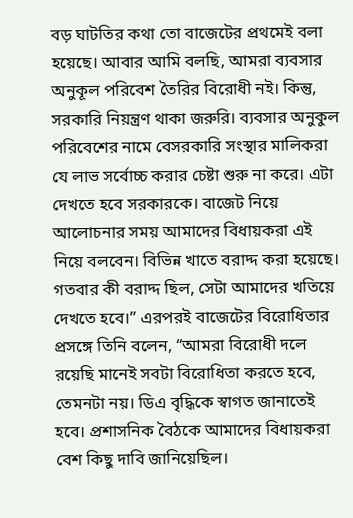বড় ঘাটতির কথা তো বাজেটের প্রথমেই বলা হয়েছে। আবার আমি বলছি, আমরা ব্যবসার অনুকূল পরিবেশ তৈরির বিরোধী নই। কিন্তু, সরকারি নিয়ন্ত্রণ থাকা জরুরি। ব্যবসার অনুকুল পরিবেশের নামে বেসরকারি সংস্থার মালিকরা যে লাভ সর্বোচ্চ করার চেষ্টা শুরু না করে। এটা দেখতে হবে সরকারকে। বাজেট নিয়ে আলোচনার সময় আমাদের বিধায়করা এই নিয়ে বলবেন। বিভিন্ন খাতে বরাদ্দ করা হয়েছে। গতবার কী বরাদ্দ ছিল, সেটা আমাদের খতিয়ে দেখতে হবে।” এরপরই বাজেটের বিরোধিতার প্রসঙ্গে তিনি বলেন, “আমরা বিরোধী দলে রয়েছি মানেই সবটা বিরোধিতা করতে হবে, তেমনটা নয়। ডিএ বৃদ্ধিকে স্বাগত জানাতেই হবে। প্রশাসনিক বৈঠকে আমাদের বিধায়করা বেশ কিছু দাবি জানিয়েছিল।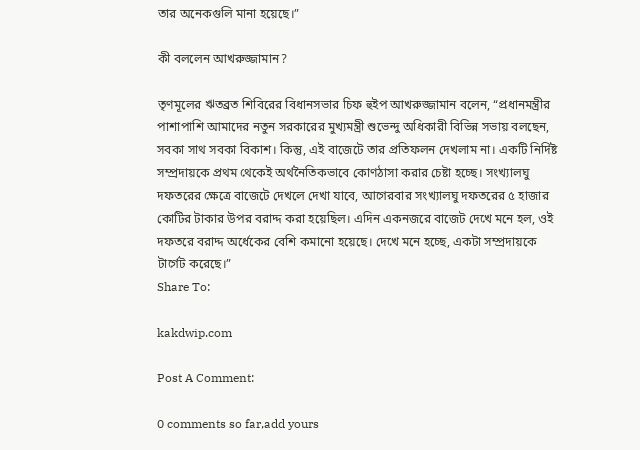তার অনেকগুলি মানা হয়েছে।”

কী বললেন আখরুজ্জামান?

তৃণমূলের ঋতব্রত শিবিরের বিধানসভার চিফ হুইপ আখরুজ্জামান বলেন, “প্রধানমন্ত্রীর পাশাপাশি আমাদের নতুন সরকারের মুখ্যমন্ত্রী শুভেন্দু অধিকারী বিভিন্ন সভায় বলছেন, সবকা সাথ সবকা বিকাশ। কিন্তু, এই বাজেটে তার প্রতিফলন দেখলাম না। একটি নির্দিষ্ট সম্প্রদায়কে প্রথম থেকেই অর্থনৈতিকভাবে কোণঠাসা করার চেষ্টা হচ্ছে। সংখ্যালঘু দফতরের ক্ষেত্রে বাজেটে দেখলে দেখা যাবে, আগেরবার সংখ্যালঘু দফতরের ৫ হাজার কোটির টাকার উপর বরাদ্দ করা হয়েছিল। এদিন একনজরে বাজেট দেখে মনে হল, ওই দফতরে বরাদ্দ অর্ধেকের বেশি কমানো হয়েছে। দেখে মনে হচ্ছে, একটা সম্প্রদায়কে টার্গেট করেছে।”
Share To:

kakdwip.com

Post A Comment:

0 comments so far,add yours